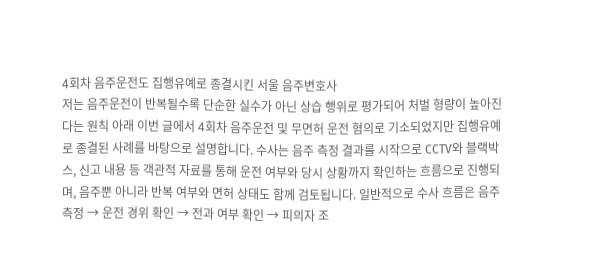4회차 음주운전도 집행유예로 종결시킨 서울 음주변호사
저는 음주운전이 반복될수록 단순한 실수가 아닌 상습 행위로 평가되어 처벌 형량이 높아진다는 원칙 아래 이번 글에서 4회차 음주운전 및 무면허 운전 혐의로 기소되었지만 집행유예로 종결된 사례를 바탕으로 설명합니다. 수사는 음주 측정 결과를 시작으로 CCTV와 블랙박스, 신고 내용 등 객관적 자료를 통해 운전 여부와 당시 상황까지 확인하는 흐름으로 진행되며, 음주뿐 아니라 반복 여부와 면허 상태도 함께 검토됩니다. 일반적으로 수사 흐름은 음주 측정 → 운전 경위 확인 → 전과 여부 확인 → 피의자 조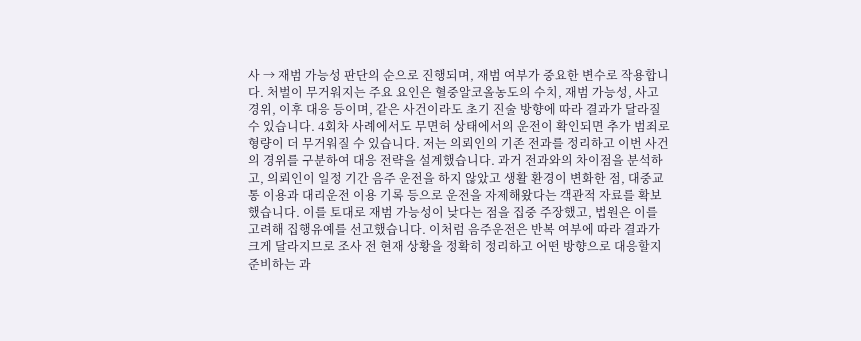사 → 재범 가능성 판단의 순으로 진행되며, 재범 여부가 중요한 변수로 작용합니다. 처벌이 무거워지는 주요 요인은 혈중알코올농도의 수치, 재범 가능성, 사고 경위, 이후 대응 등이며, 같은 사건이라도 초기 진술 방향에 따라 결과가 달라질 수 있습니다. 4회차 사례에서도 무면허 상태에서의 운전이 확인되면 추가 범죄로 형량이 더 무거워질 수 있습니다. 저는 의뢰인의 기존 전과를 정리하고 이번 사건의 경위를 구분하여 대응 전략을 설계했습니다. 과거 전과와의 차이점을 분석하고, 의뢰인이 일정 기간 음주 운전을 하지 않았고 생활 환경이 변화한 점, 대중교통 이용과 대리운전 이용 기록 등으로 운전을 자제해왔다는 객관적 자료를 확보했습니다. 이를 토대로 재범 가능성이 낮다는 점을 집중 주장했고, 법원은 이를 고려해 집행유예를 선고했습니다. 이처럼 음주운전은 반복 여부에 따라 결과가 크게 달라지므로 조사 전 현재 상황을 정확히 정리하고 어떤 방향으로 대응할지 준비하는 과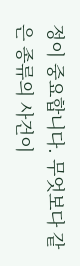정이 중요합니다. 무엇보다 같은 종류의 사건이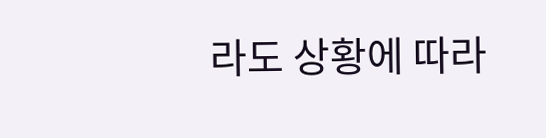라도 상황에 따라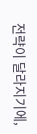전략이 달라지기에,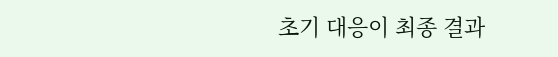초기 대응이 최종 결과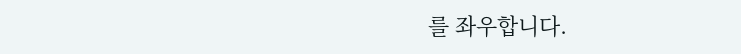를 좌우합니다.